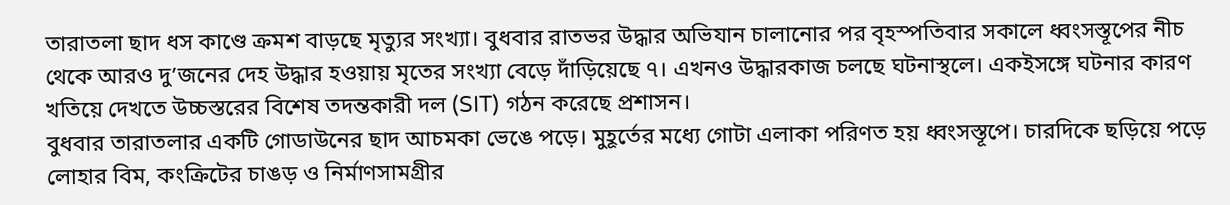তারাতলা ছাদ ধস কাণ্ডে ক্রমশ বাড়ছে মৃত্যুর সংখ্যা। বুধবার রাতভর উদ্ধার অভিযান চালানোর পর বৃহস্পতিবার সকালে ধ্বংসস্তূপের নীচ থেকে আরও দু’জনের দেহ উদ্ধার হওয়ায় মৃতের সংখ্যা বেড়ে দাঁড়িয়েছে ৭। এখনও উদ্ধারকাজ চলছে ঘটনাস্থলে। একইসঙ্গে ঘটনার কারণ খতিয়ে দেখতে উচ্চস্তরের বিশেষ তদন্তকারী দল (SIT) গঠন করেছে প্রশাসন।
বুধবার তারাতলার একটি গোডাউনের ছাদ আচমকা ভেঙে পড়ে। মুহূর্তের মধ্যে গোটা এলাকা পরিণত হয় ধ্বংসস্তূপে। চারদিকে ছড়িয়ে পড়ে লোহার বিম, কংক্রিটের চাঙড় ও নির্মাণসামগ্রীর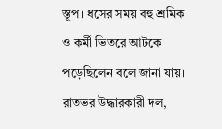স্তূপ। ধসের সময় বহু শ্রমিক ও কর্মী ভিতরে আটকে পড়েছিলেন বলে জানা যায়।
রাতভর উদ্ধারকারী দল,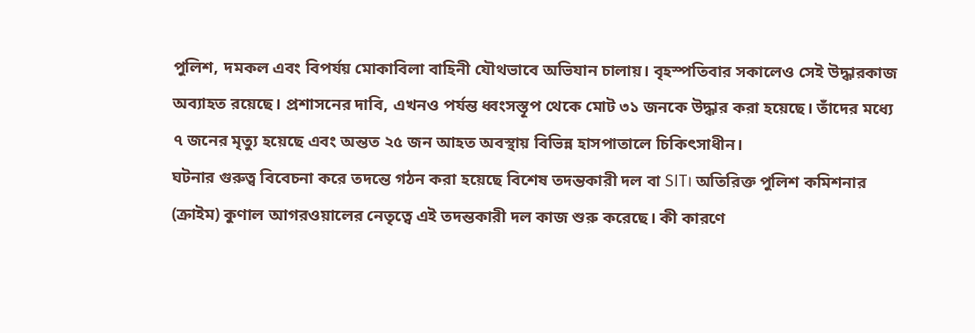পুলিশ, দমকল এবং বিপর্যয় মোকাবিলা বাহিনী যৌথভাবে অভিযান চালায়। বৃহস্পতিবার সকালেও সেই উদ্ধারকাজ অব্যাহত রয়েছে। প্রশাসনের দাবি, এখনও পর্যন্ত ধ্বংসস্তূপ থেকে মোট ৩১ জনকে উদ্ধার করা হয়েছে। তাঁদের মধ্যে ৭ জনের মৃত্যু হয়েছে এবং অন্তত ২৫ জন আহত অবস্থায় বিভিন্ন হাসপাতালে চিকিৎসাধীন।
ঘটনার গুরুত্ব বিবেচনা করে তদন্তে গঠন করা হয়েছে বিশেষ তদন্তকারী দল বা SIT। অতিরিক্ত পুলিশ কমিশনার (ক্রাইম) কুণাল আগরওয়ালের নেতৃত্বে এই তদন্তকারী দল কাজ শুরু করেছে। কী কারণে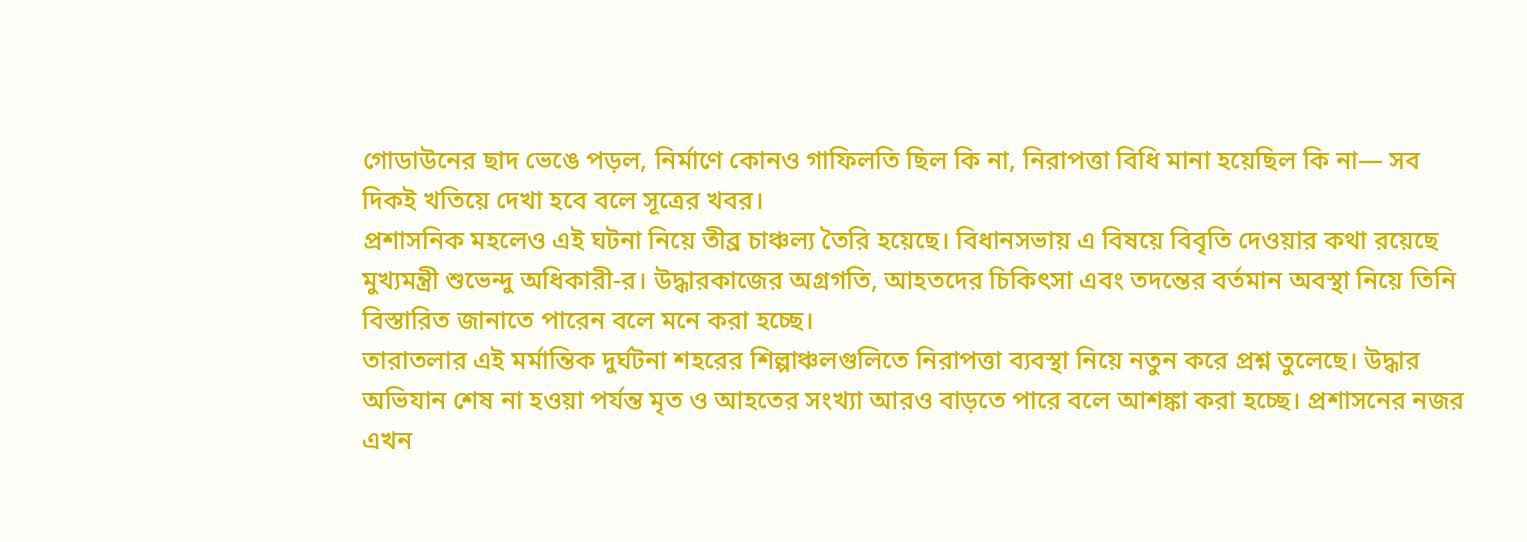গোডাউনের ছাদ ভেঙে পড়ল, নির্মাণে কোনও গাফিলতি ছিল কি না, নিরাপত্তা বিধি মানা হয়েছিল কি না— সব দিকই খতিয়ে দেখা হবে বলে সূত্রের খবর।
প্রশাসনিক মহলেও এই ঘটনা নিয়ে তীব্র চাঞ্চল্য তৈরি হয়েছে। বিধানসভায় এ বিষয়ে বিবৃতি দেওয়ার কথা রয়েছে মুখ্যমন্ত্রী শুভেন্দু অধিকারী-র। উদ্ধারকাজের অগ্রগতি, আহতদের চিকিৎসা এবং তদন্তের বর্তমান অবস্থা নিয়ে তিনি বিস্তারিত জানাতে পারেন বলে মনে করা হচ্ছে।
তারাতলার এই মর্মান্তিক দুর্ঘটনা শহরের শিল্পাঞ্চলগুলিতে নিরাপত্তা ব্যবস্থা নিয়ে নতুন করে প্রশ্ন তুলেছে। উদ্ধার অভিযান শেষ না হওয়া পর্যন্ত মৃত ও আহতের সংখ্যা আরও বাড়তে পারে বলে আশঙ্কা করা হচ্ছে। প্রশাসনের নজর এখন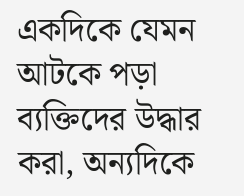একদিকে যেমন আটকে পড়া ব্যক্তিদের উদ্ধার করা, অন্যদিকে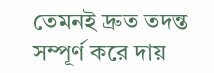তেমনই দ্রুত তদন্ত সম্পূর্ণ করে দায়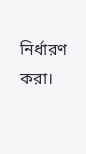নির্ধারণ করা।